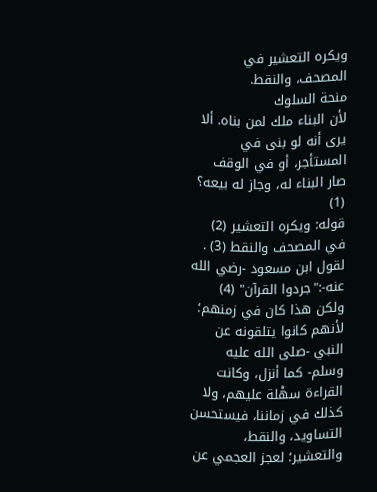ويكره التعشير في المصحف، والنقط.
منحة السلوك
لأن البناء ملك لمن بناه. ألا يرى أنه لو بنى في المستأجر، أو في الوقف صار البناء له، وجاز له بيعه؟ (1)
قوله: ويكره التعشير (2) في المصحف والنقط (3) .
لقول ابن مسعود -رضي الله عنه-:"جردوا القرآن" (4) ولكن هذا كان في زمنهم؛ لأنهم كانوا يتلقونه عن النبي -صلى الله عليه وسلم- كما أنزل، وكانت القراءة سهْلة عليهم، ولا كذلك في زماننا، فيستحسن التساويد، والنقط، والتعشير؛ لعجز العجمي عن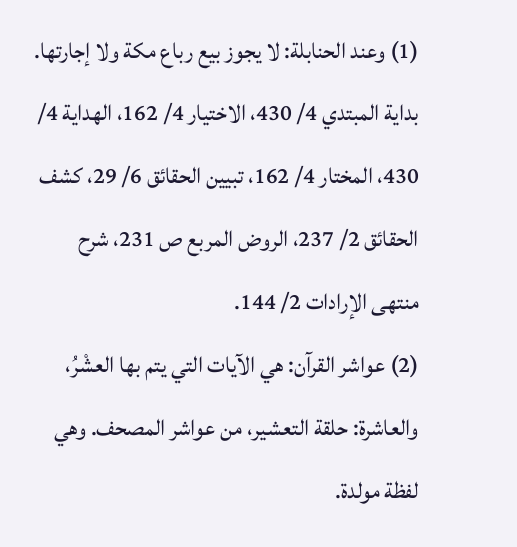(1) وعند الحنابلة: لا يجوز بيع رباع مكة ولا إجارتها.
بداية المبتدي 4/ 430، الاختيار 4/ 162، الهداية 4/ 430، المختار 4/ 162، تبيين الحقائق 6/ 29، كشف الحقائق 2/ 237، الروض المربع ص 231، شرح منتهى الإرادات 2/ 144.
(2) عواشر القرآن: هي الآيات التي يتم بها العشْرُ، والعاشرة: حلقة التعشير، من عواشر المصحف. وهي لفظة مولدة.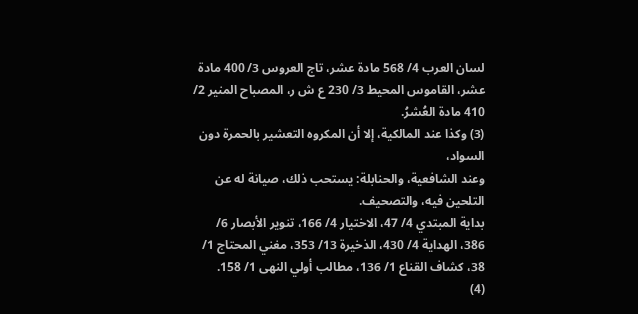لسان العرب 4/ 568 مادة عشر، تاج العروس 3/ 400 مادة عشر، القاموس المحيط 3/ 230 ع ش ر، المصباح المنير 2/ 410 مادة العُشرُ.
(3) وكذا عند المالكية، إلا أن المكروه التعشير بالحمرة دون السواد،
وعند الشافعية، والحنابلة: يستحب ذلك، صيانة له عن التلحين فيه، والتصحيف.
بداية المبتدي 4/ 47، الاختيار 4/ 166، تنوير الأبصار 6/ 386، الهداية 4/ 430، الذخيرة 13/ 353، مغني المحتاج 1/ 38، كشاف القناع 1/ 136، مطالب أولي النهى 1/ 158.
(4)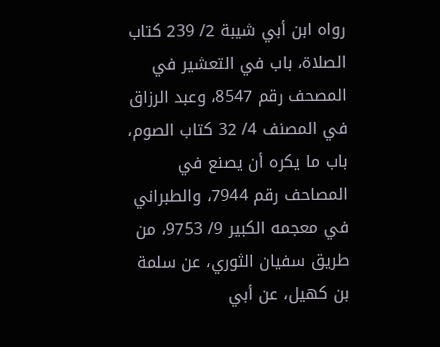رواه ابن أبي شيبة 2/ 239 كتاب الصلاة، باب في التعشير في المصحف رقم 8547، وعبد الرزاق في المصنف 4/ 32 كتاب الصوم، باب ما يكره أن يصنع في المصاحف رقم 7944، والطبراني في معجمه الكبير 9/ 9753، من طريق سفيان الثوري، عن سلمة بن كهيل، عن أبي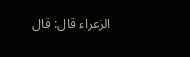الزعراء قال: قال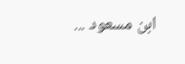ابن مسعود ...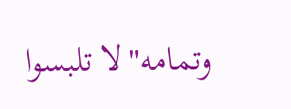وتمامه"لا تلبسوا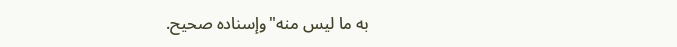به ما ليس منه"وإسناده صحيح.